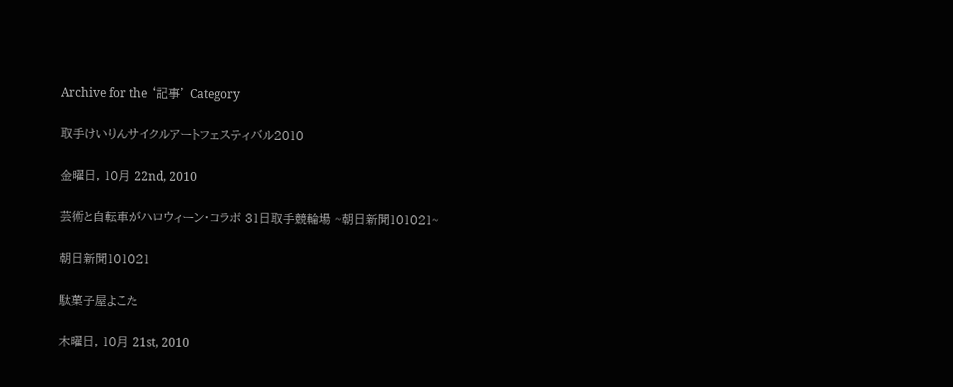Archive for the ‘記事’ Category

取手けいりんサイクルアートフェスティバル2010

金曜日, 10月 22nd, 2010

芸術と自転車がハロウィーン・コラボ 31日取手競輪場 ~朝日新聞101021~

朝日新聞101021

駄菓子屋よこた

木曜日, 10月 21st, 2010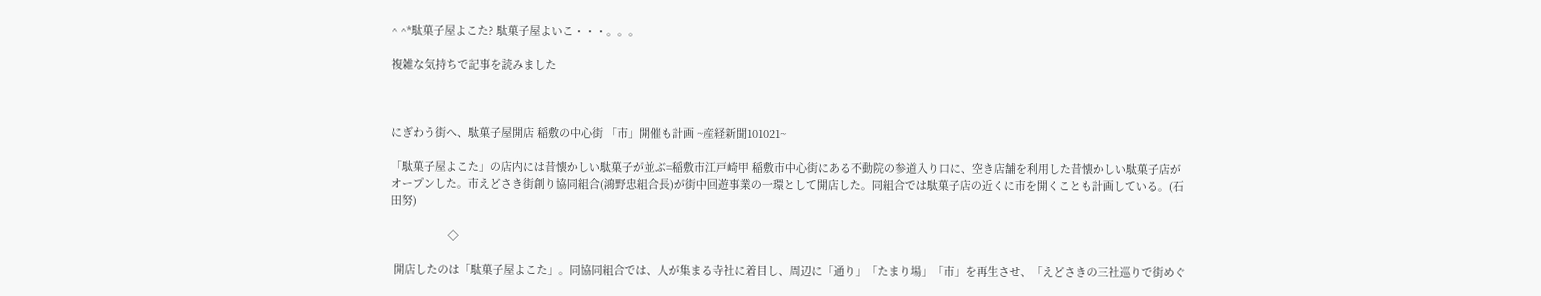^ ^*駄菓子屋よこた? 駄菓子屋よいこ・・・。。。

複雑な気持ちで記事を読みました



にぎわう街へ、駄菓子屋開店 稲敷の中心街 「市」開催も計画 ~産経新聞101021~

「駄菓子屋よこた」の店内には昔懐かしい駄菓子が並ぶ=稲敷市江戸崎甲 稲敷市中心街にある不動院の参道入り口に、空き店舗を利用した昔懐かしい駄菓子店がオープンした。市えどさき街創り協同組合(鴻野忠組合長)が街中回遊事業の一環として開店した。同組合では駄菓子店の近くに市を開くことも計画している。(石田努)

                   ◇

 開店したのは「駄菓子屋よこた」。同協同組合では、人が集まる寺社に着目し、周辺に「通り」「たまり場」「市」を再生させ、「えどさきの三社巡りで街めぐ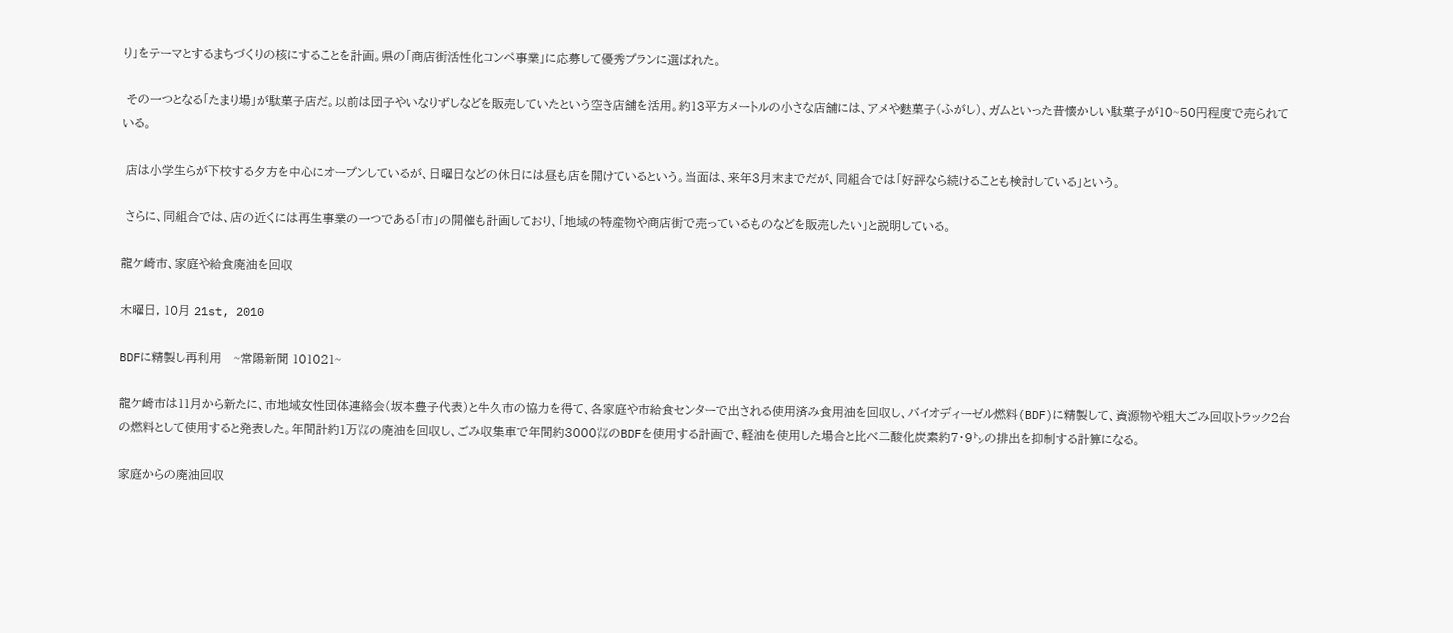り」をテーマとするまちづくりの核にすることを計画。県の「商店街活性化コンペ事業」に応募して優秀プランに選ばれた。

 その一つとなる「たまり場」が駄菓子店だ。以前は団子やいなりずしなどを販売していたという空き店舗を活用。約13平方メートルの小さな店舗には、アメや麩菓子(ふがし)、ガムといった昔懐かしい駄菓子が10~50円程度で売られている。

 店は小学生らが下校する夕方を中心にオープンしているが、日曜日などの休日には昼も店を開けているという。当面は、来年3月末までだが、同組合では「好評なら続けることも検討している」という。

 さらに、同組合では、店の近くには再生事業の一つである「市」の開催も計画しており、「地域の特産物や商店街で売っているものなどを販売したい」と説明している。

龍ケ崎市、家庭や給食廃油を回収

木曜日, 10月 21st, 2010

BDFに精製し再利用   ~常陽新聞 101021~

龍ケ崎市は11月から新たに、市地域女性団体連絡会(坂本豊子代表)と牛久市の協力を得て、各家庭や市給食センターで出される使用済み食用油を回収し、バイオディーゼル燃料(BDF)に精製して、資源物や粗大ごみ回収トラック2台の燃料として使用すると発表した。年間計約1万㍑の廃油を回収し、ごみ収集車で年間約3000㍑のBDFを使用する計画で、軽油を使用した場合と比べ二酸化炭素約7・9㌧の排出を抑制する計算になる。

家庭からの廃油回収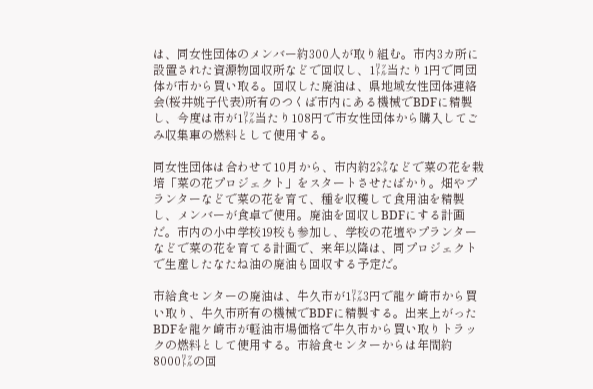は、同女性団体のメンバー約300人が取り組む。市内3カ所に設置された資源物回収所などで回収し、1㍑当たり1円で同団体が市から買い取る。回収した廃油は、県地域女性団体連絡会(桜井姚子代表)所有のつくば市内にある機械でBDFに精製し、今度は市が1㍑当たり108円で市女性団体から購入してごみ収集車の燃料として使用する。

同女性団体は合わせて10月から、市内約2㌶などで菜の花を栽培「菜の花プロジェクト」をスタートさせたばかり。畑やプランターなどで菜の花を育て、種を収穫して食用油を精製し、メンバーが食卓で使用。廃油を回収しBDFにする計画だ。市内の小中学校19校も参加し、学校の花壇やプランターなどで菜の花を育てる計画で、来年以降は、同プロジェクトで生産したなたね油の廃油も回収する予定だ。

市給食センターの廃油は、牛久市が1㍑3円で龍ケ崎市から買い取り、牛久市所有の機械でBDFに精製する。出来上がったBDFを龍ケ崎市が軽油市場価格で牛久市から買い取りトラックの燃料として使用する。市給食センターからは年間約8000㍑の回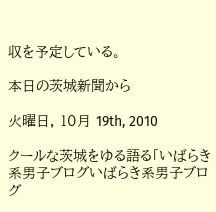収を予定している。

本日の茨城新聞から

火曜日, 10月 19th, 2010

クールな茨城をゆる語る「いばらき系男子ブログいばらき系男子ブログ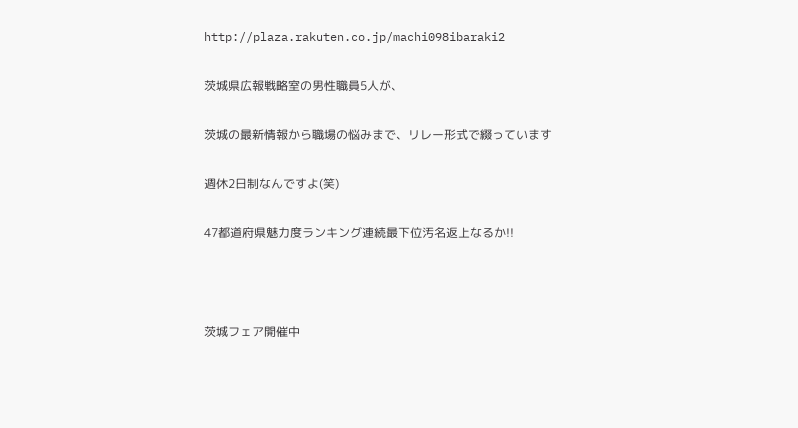http://plaza.rakuten.co.jp/machi098ibaraki2

茨城県広報戦略室の男性職員5人が、

茨城の最新情報から職場の悩みまで、リレー形式で綴っています

週休2日制なんですよ(笑)

47都道府県魅力度ランキング連続最下位汚名返上なるか!!



茨城フェア開催中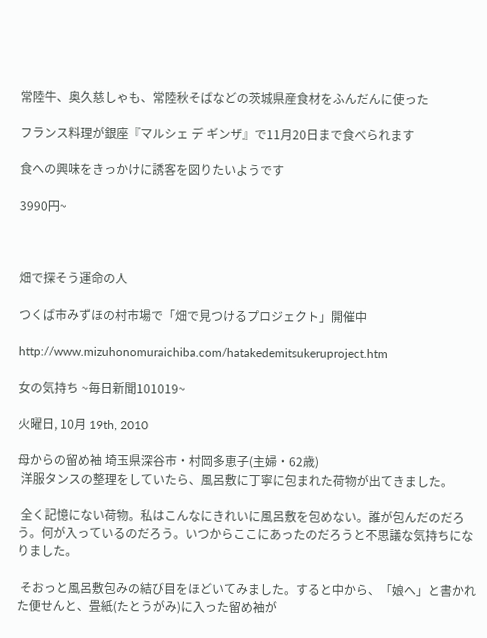常陸牛、奥久慈しゃも、常陸秋そばなどの茨城県産食材をふんだんに使った

フランス料理が銀座『マルシェ デ ギンザ』で11月20日まで食べられます

食への興味をきっかけに誘客を図りたいようです

3990円~



畑で探そう運命の人

つくば市みずほの村市場で「畑で見つけるプロジェクト」開催中

http://www.mizuhonomuraichiba.com/hatakedemitsukeruproject.htm

女の気持ち ~毎日新聞101019~

火曜日, 10月 19th, 2010

母からの留め袖 埼玉県深谷市・村岡多恵子(主婦・62歳)
 洋服タンスの整理をしていたら、風呂敷に丁寧に包まれた荷物が出てきました。

 全く記憶にない荷物。私はこんなにきれいに風呂敷を包めない。誰が包んだのだろう。何が入っているのだろう。いつからここにあったのだろうと不思議な気持ちになりました。

 そおっと風呂敷包みの結び目をほどいてみました。すると中から、「娘へ」と書かれた便せんと、畳紙(たとうがみ)に入った留め袖が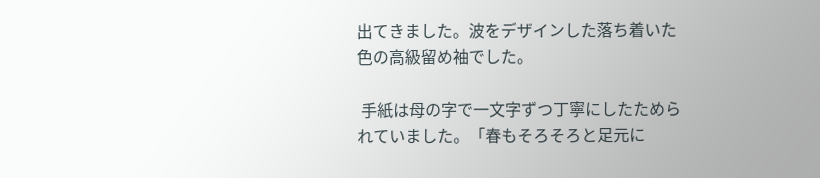出てきました。波をデザインした落ち着いた色の高級留め袖でした。

 手紙は母の字で一文字ずつ丁寧にしたためられていました。「春もそろそろと足元に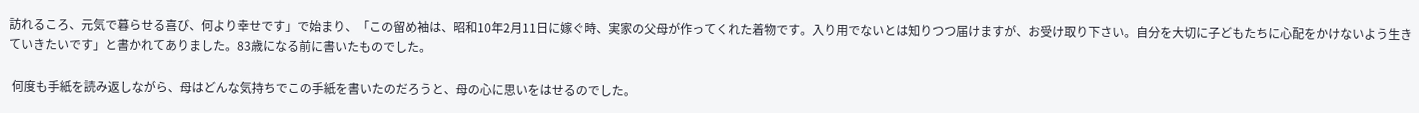訪れるころ、元気で暮らせる喜び、何より幸せです」で始まり、「この留め袖は、昭和10年2月11日に嫁ぐ時、実家の父母が作ってくれた着物です。入り用でないとは知りつつ届けますが、お受け取り下さい。自分を大切に子どもたちに心配をかけないよう生きていきたいです」と書かれてありました。83歳になる前に書いたものでした。

 何度も手紙を読み返しながら、母はどんな気持ちでこの手紙を書いたのだろうと、母の心に思いをはせるのでした。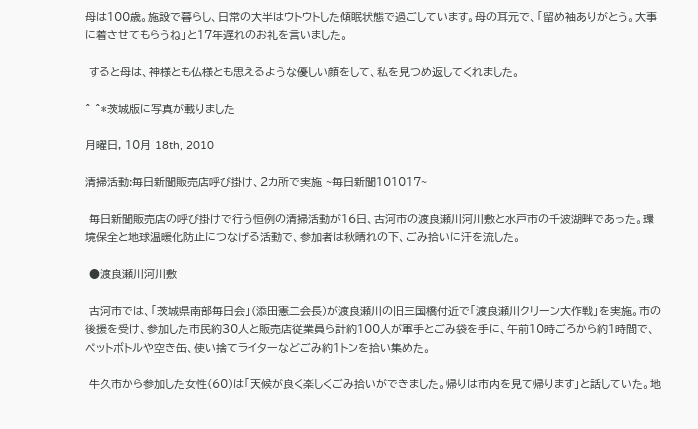母は100歳。施設で暮らし、日常の大半はウトウトした傾眠状態で過ごしています。母の耳元で、「留め袖ありがとう。大事に着させてもらうね」と17年遅れのお礼を言いました。

 すると母は、神様とも仏様とも思えるような優しい顔をして、私を見つめ返してくれました。

^ ^*茨城版に写真が載りました

月曜日, 10月 18th, 2010

清掃活動:毎日新聞販売店呼び掛け、2カ所で実施 ~毎日新聞101017~

 毎日新聞販売店の呼び掛けで行う恒例の清掃活動が16日、古河市の渡良瀬川河川敷と水戸市の千波湖畔であった。環境保全と地球温暖化防止につなげる活動で、参加者は秋晴れの下、ごみ拾いに汗を流した。

 ●渡良瀬川河川敷

 古河市では、「茨城県南部毎日会」(添田憲二会長)が渡良瀬川の旧三国橋付近で「渡良瀬川クリーン大作戦」を実施。市の後援を受け、参加した市民約30人と販売店従業員ら計約100人が軍手とごみ袋を手に、午前10時ごろから約1時間で、ペットボトルや空き缶、使い捨てライターなどごみ約1トンを拾い集めた。

 牛久市から参加した女性(60)は「天候が良く楽しくごみ拾いができました。帰りは市内を見て帰ります」と話していた。地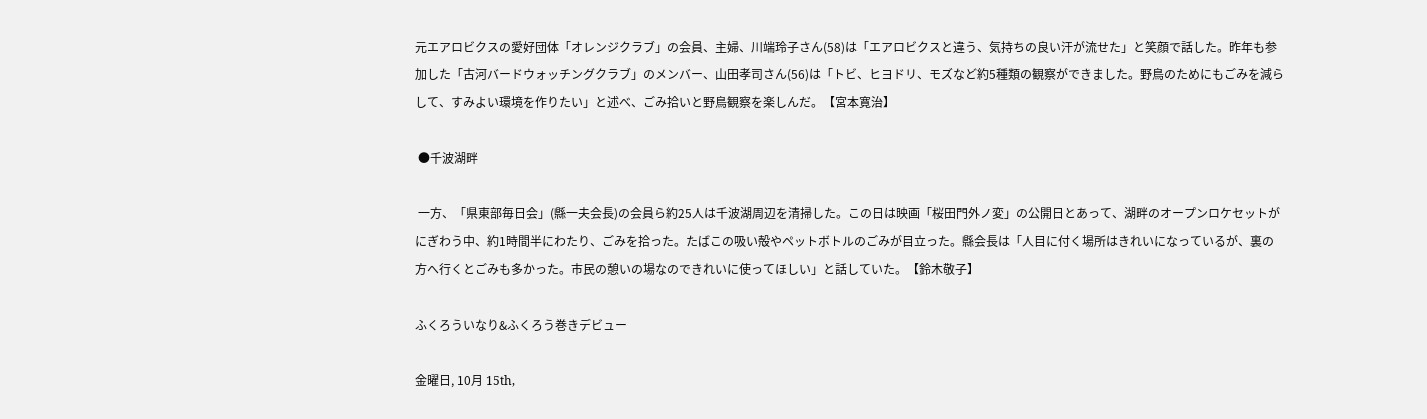元エアロビクスの愛好団体「オレンジクラブ」の会員、主婦、川端玲子さん(58)は「エアロビクスと違う、気持ちの良い汗が流せた」と笑顔で話した。昨年も参加した「古河バードウォッチングクラブ」のメンバー、山田孝司さん(56)は「トビ、ヒヨドリ、モズなど約5種類の観察ができました。野鳥のためにもごみを減らして、すみよい環境を作りたい」と述べ、ごみ拾いと野鳥観察を楽しんだ。【宮本寛治】

 ●千波湖畔

 一方、「県東部毎日会」(縣一夫会長)の会員ら約25人は千波湖周辺を清掃した。この日は映画「桜田門外ノ変」の公開日とあって、湖畔のオープンロケセットがにぎわう中、約1時間半にわたり、ごみを拾った。たばこの吸い殻やペットボトルのごみが目立った。縣会長は「人目に付く場所はきれいになっているが、裏の方へ行くとごみも多かった。市民の憩いの場なのできれいに使ってほしい」と話していた。【鈴木敬子】

ふくろういなり&ふくろう巻きデビュー

金曜日, 10月 15th,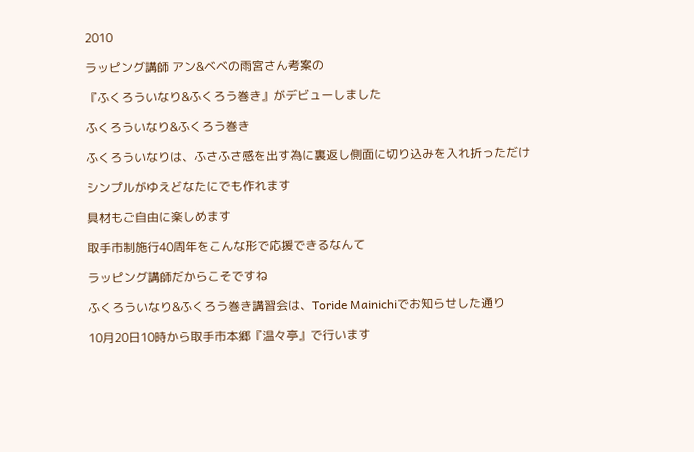2010

ラッピング講師 アン&ベベの雨宮さん考案の

『ふくろういなり&ふくろう巻き』がデビューしました

ふくろういなり&ふくろう巻き

ふくろういなりは、ふさふさ感を出す為に裏返し側面に切り込みを入れ折っただけ

シンプルがゆえどなたにでも作れます

具材もご自由に楽しめます

取手市制施行40周年をこんな形で応援できるなんて

ラッピング講師だからこそですね

ふくろういなり&ふくろう巻き講習会は、Toride Mainichiでお知らせした通り

10月20日10時から取手市本郷『温々亭』で行います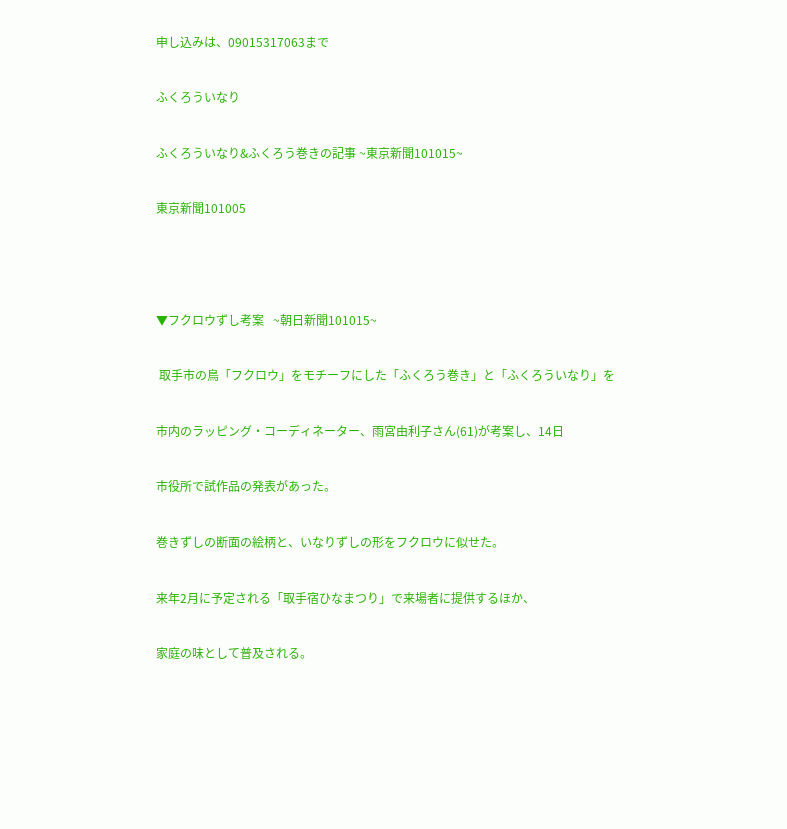申し込みは、09015317063まで

ふくろういなり

ふくろういなり&ふくろう巻きの記事 ~東京新聞101015~

東京新聞101005



▼フクロウずし考案   ~朝日新聞101015~

 取手市の鳥「フクロウ」をモチーフにした「ふくろう巻き」と「ふくろういなり」を

市内のラッピング・コーディネーター、雨宮由利子さん(61)が考案し、14日

市役所で試作品の発表があった。

巻きずしの断面の絵柄と、いなりずしの形をフクロウに似せた。

来年2月に予定される「取手宿ひなまつり」で来場者に提供するほか、

家庭の味として普及される。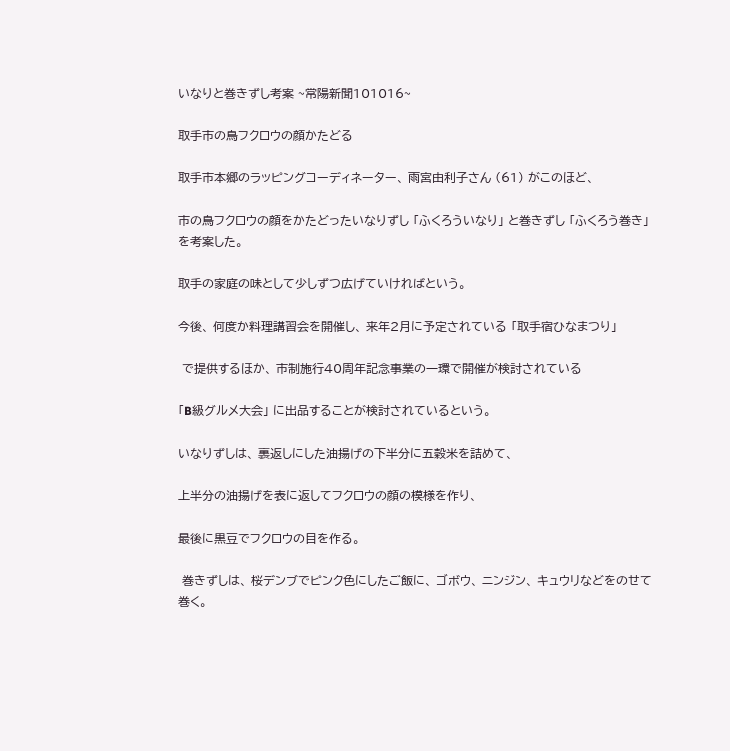いなりと巻きずし考案 ~常陽新聞101016~

取手市の鳥フクロウの顔かたどる

取手市本郷のラッピングコーディネーター、 雨宮由利子さん (61) がこのほど、

市の鳥フクロウの顔をかたどったいなりずし 「ふくろういなり」 と巻きずし 「ふくろう巻き」 を考案した。

取手の家庭の味として少しずつ広げていければという。

今後、 何度か料理講習会を開催し、 来年2月に予定されている 「取手宿ひなまつり」

 で提供するほか、 市制施行40周年記念事業の一環で開催が検討されている

「B級グルメ大会」 に出品することが検討されているという。

いなりずしは、 裏返しにした油揚げの下半分に五穀米を詰めて、

上半分の油揚げを表に返してフクロウの顔の模様を作り、

最後に黒豆でフクロウの目を作る。

 巻きずしは、 桜デンブでピンク色にしたご飯に、 ゴボウ、 ニンジン、 キュウリなどをのせて巻く。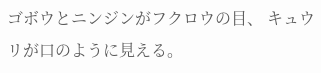ゴボウとニンジンがフクロウの目、 キュウリが口のように見える。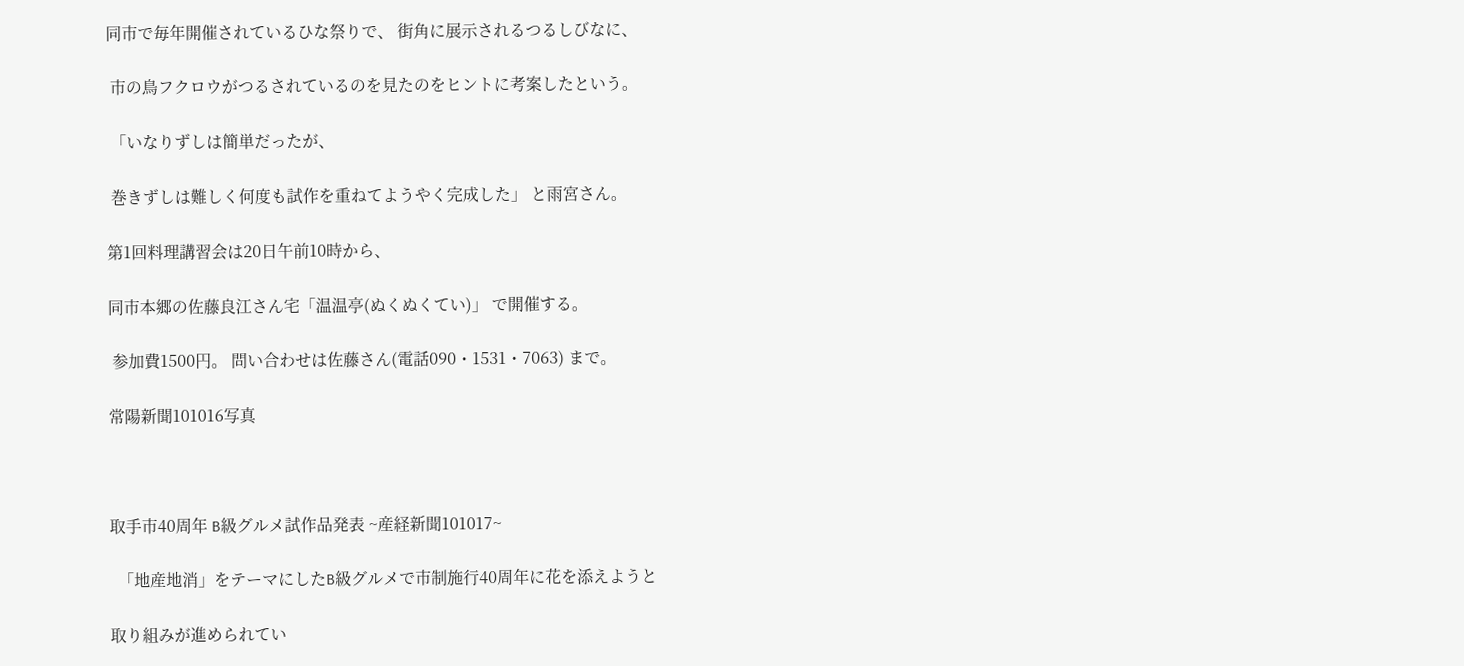同市で毎年開催されているひな祭りで、 街角に展示されるつるしびなに、

 市の鳥フクロウがつるされているのを見たのをヒントに考案したという。

 「いなりずしは簡単だったが、

 巻きずしは難しく何度も試作を重ねてようやく完成した」 と雨宮さん。

第1回料理講習会は20日午前10時から、

同市本郷の佐藤良江さん宅「温温亭(ぬくぬくてい)」 で開催する。

 参加費1500円。 問い合わせは佐藤さん(電話090・1531・7063) まで。

常陽新聞101016写真



取手市40周年 B級グルメ試作品発表 ~産経新聞101017~

  「地産地消」をテーマにしたB級グルメで市制施行40周年に花を添えようと

取り組みが進められてい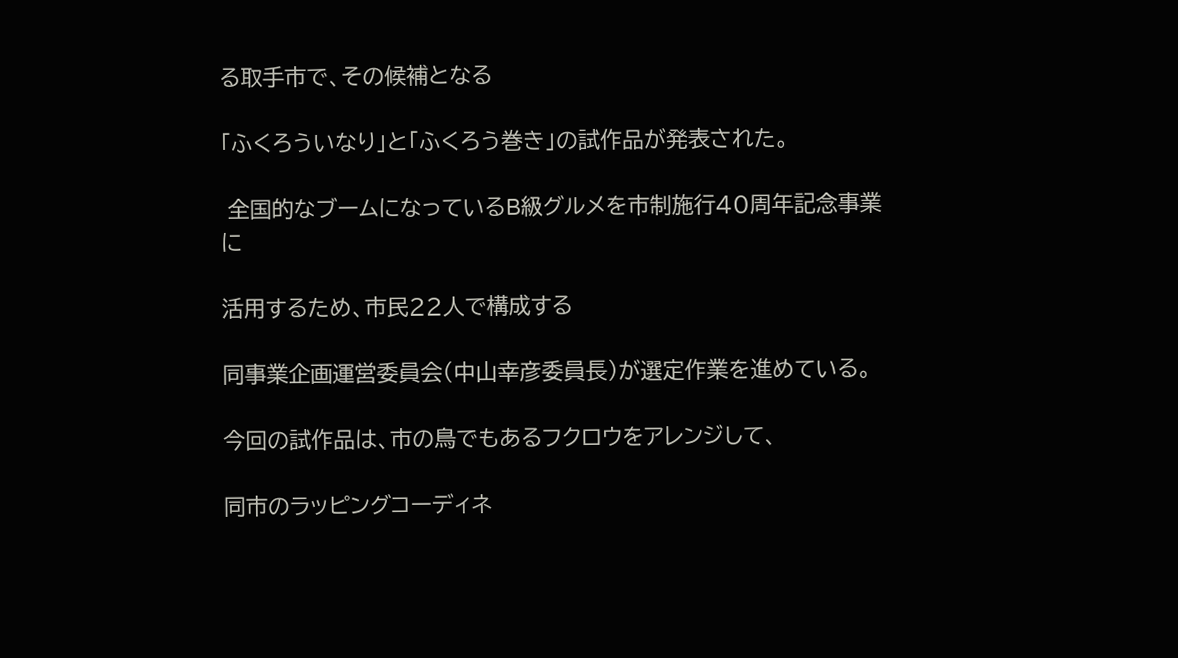る取手市で、その候補となる

「ふくろういなり」と「ふくろう巻き」の試作品が発表された。

 全国的なブームになっているB級グルメを市制施行40周年記念事業に

活用するため、市民22人で構成する

同事業企画運営委員会(中山幸彦委員長)が選定作業を進めている。

今回の試作品は、市の鳥でもあるフクロウをアレンジして、

同市のラッピングコーディネ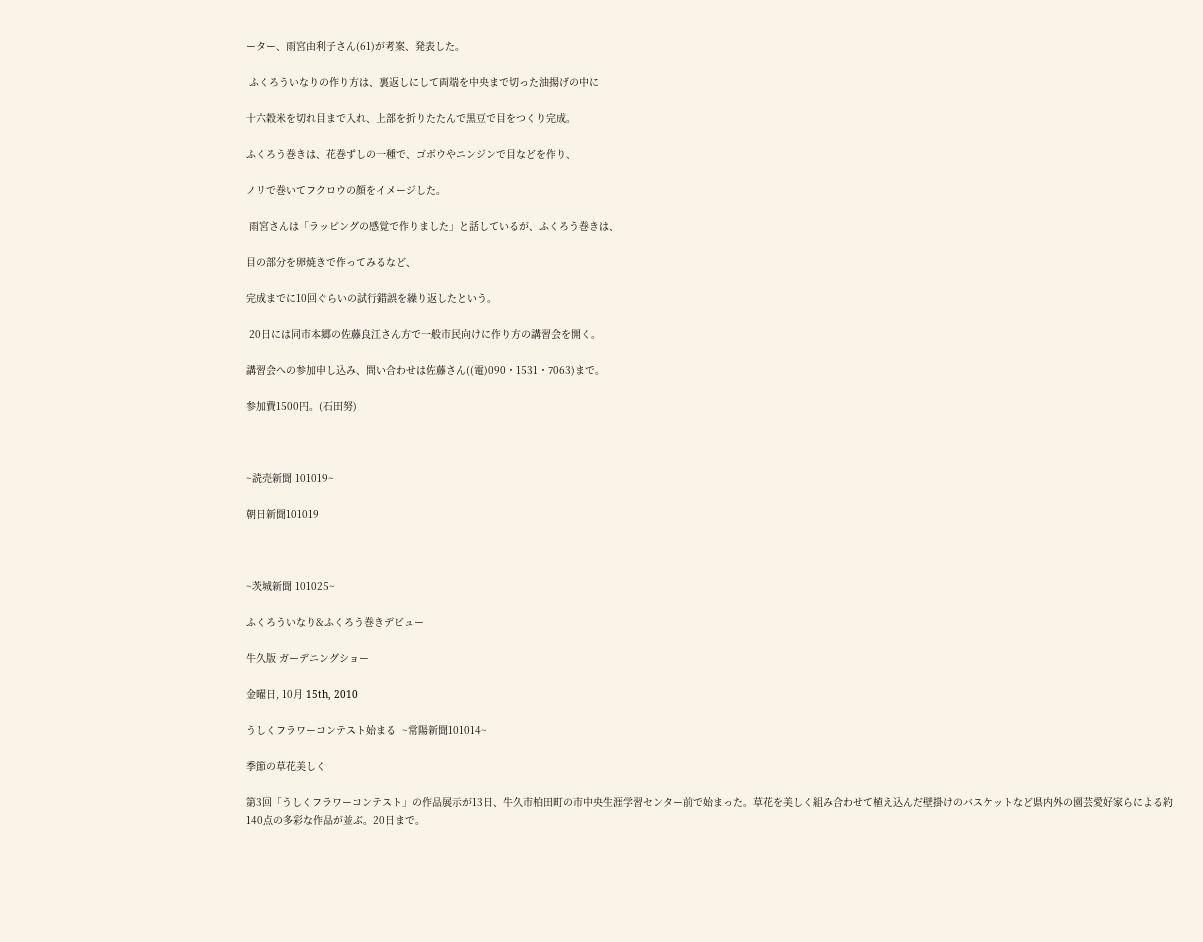ーター、雨宮由利子さん(61)が考案、発表した。

 ふくろういなりの作り方は、裏返しにして両端を中央まで切った油揚げの中に

十六穀米を切れ目まで入れ、上部を折りたたんで黒豆で目をつくり完成。

ふくろう巻きは、花巻ずしの一種で、ゴボウやニンジンで目などを作り、

ノリで巻いてフクロウの顔をイメージした。

 雨宮さんは「ラッピングの感覚で作りました」と話しているが、ふくろう巻きは、

目の部分を卵焼きで作ってみるなど、

完成までに10回ぐらいの試行錯誤を繰り返したという。

 20日には同市本郷の佐藤良江さん方で一般市民向けに作り方の講習会を開く。

講習会への参加申し込み、問い合わせは佐藤さん((電)090・1531・7063)まで。

参加費1500円。(石田努)



~読売新聞 101019~

朝日新聞101019



~茨城新聞 101025~

ふくろういなり&ふくろう巻きデビュー

牛久版 ガーデニングショー

金曜日, 10月 15th, 2010

うしくフラワーコンテスト始まる  ~常陽新聞101014~

季節の草花美しく

第3回「うしくフラワーコンテスト」の作品展示が13日、牛久市柏田町の市中央生涯学習センター前で始まった。草花を美しく組み合わせて植え込んだ壁掛けのバスケットなど県内外の園芸愛好家らによる約140点の多彩な作品が並ぶ。20日まで。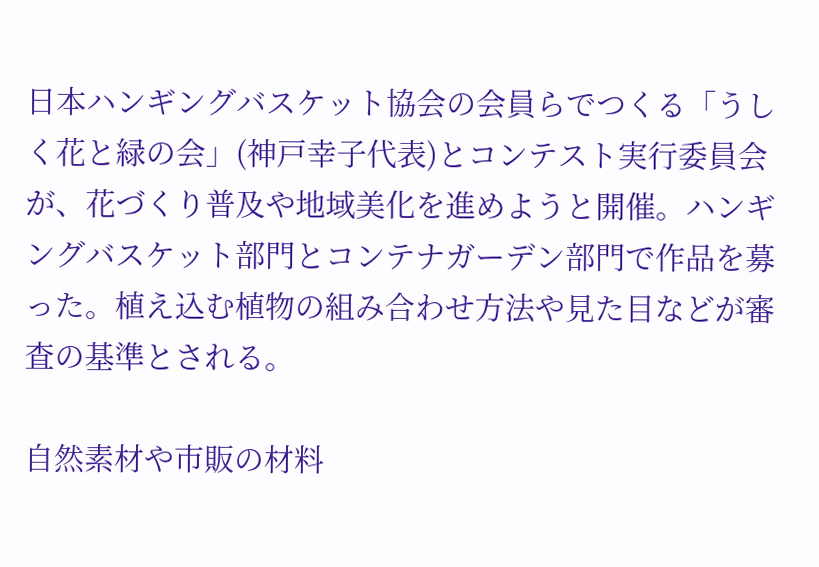日本ハンギングバスケット協会の会員らでつくる「うしく花と緑の会」(神戸幸子代表)とコンテスト実行委員会が、花づくり普及や地域美化を進めようと開催。ハンギングバスケット部門とコンテナガーデン部門で作品を募った。植え込む植物の組み合わせ方法や見た目などが審査の基準とされる。

自然素材や市販の材料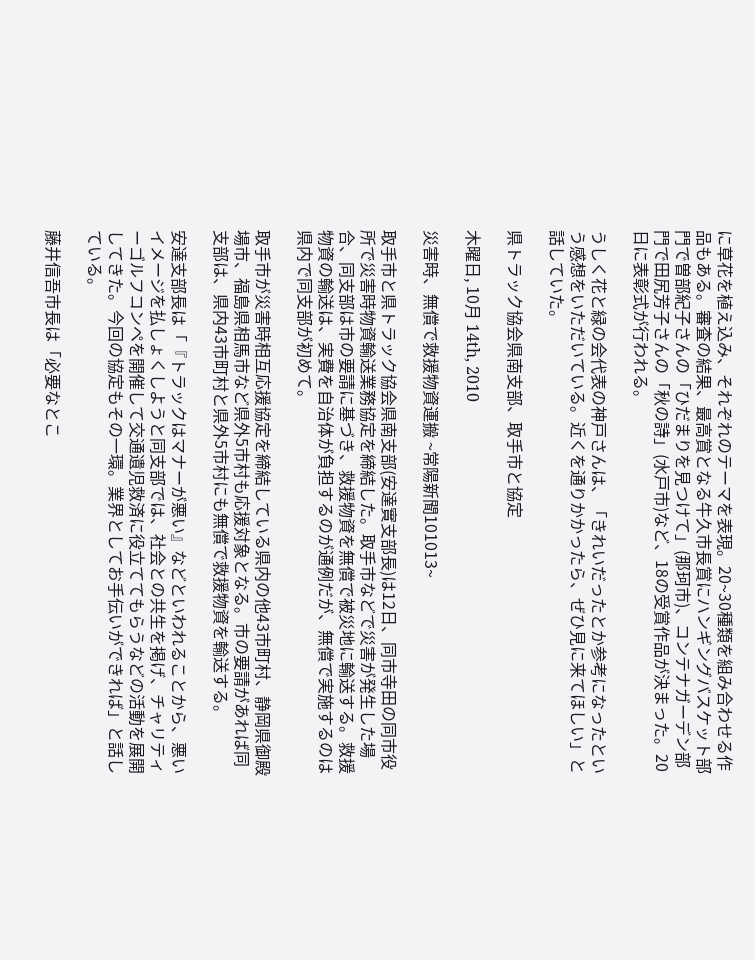に草花を植え込み、それぞれのテーマを表現。20~30種類を組み合わせる作品もある。審査の結果、最高賞となる牛久市長賞にハンギングバスケット部門で曽部紀子さんの「ひだまりを見つけて」(那珂市)、コンテナガーデン部門で田尻芳子さんの「秋の詩」(水戸市)など、18の受賞作品が決まった。20日に表彰式が行われる。

うしく花と緑の会代表の神戸さんは、「きれいだったとか参考になったという感想をいただいている。近くを通りかかったら、ぜひ見に来てほしい」と話していた。

県トラック協会県南支部、取手市と協定

木曜日, 10月 14th, 2010

災害時、無償で救援物資運搬 ~常陽新聞101013~

取手市と県トラック協会県南支部(安達實支部長)は12日、同市寺田の同市役所で災害時物資輸送業務協定を締結した。取手市などで災害が発生した場合、同支部は市の要請に基づき、救援物資を無償で被災地に輸送する。救援物資の輸送は、実費を自治体が負担するのが通例だが、無償で実施するのは県内で同支部が初めて。

取手市が災害時相互応援協定を締結している県内の他43市町村、静岡県御殿場市、福島県相馬市など県外5市村も応援対象となる。市の要請があれば同支部は、県内43市町村と県外5市村にも無償で救援物資を輸送する。

安達支部長は「『トラックはマナーが悪い』などといわれることから、悪いイメージを払しょくしようと同支部では、社会との共生を掲げ、チャリティーゴルフコンペを開催して交通遺児救済に役立ててもらうなどの活動を展開してきた。今回の協定もその一環。業界としてお手伝いができれば」と話している。

藤井信吾市長は「必要なとこ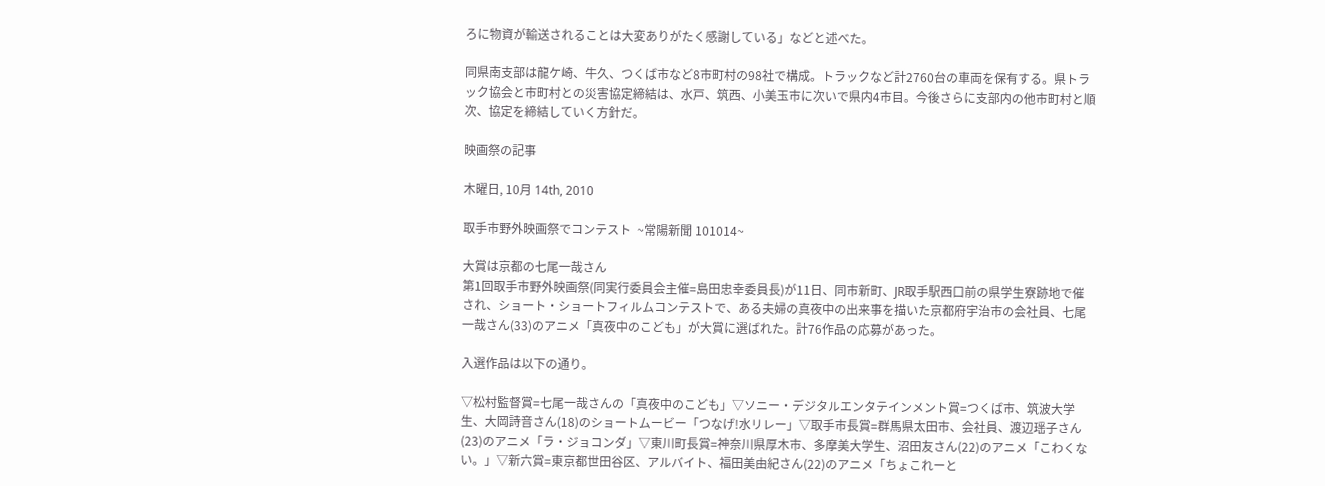ろに物資が輸送されることは大変ありがたく感謝している」などと述べた。

同県南支部は龍ケ崎、牛久、つくば市など8市町村の98社で構成。トラックなど計2760台の車両を保有する。県トラック協会と市町村との災害協定締結は、水戸、筑西、小美玉市に次いで県内4市目。今後さらに支部内の他市町村と順次、協定を締結していく方針だ。

映画祭の記事

木曜日, 10月 14th, 2010

取手市野外映画祭でコンテスト  ~常陽新聞 101014~

大賞は京都の七尾一哉さん
第1回取手市野外映画祭(同実行委員会主催=島田忠幸委員長)が11日、同市新町、JR取手駅西口前の県学生寮跡地で催され、ショート・ショートフィルムコンテストで、ある夫婦の真夜中の出来事を描いた京都府宇治市の会社員、七尾一哉さん(33)のアニメ「真夜中のこども」が大賞に選ばれた。計76作品の応募があった。

入選作品は以下の通り。

▽松村監督賞=七尾一哉さんの「真夜中のこども」▽ソニー・デジタルエンタテインメント賞=つくば市、筑波大学生、大岡詩音さん(18)のショートムービー「つなげ!水リレー」▽取手市長賞=群馬県太田市、会社員、渡辺瑶子さん(23)のアニメ「ラ・ジョコンダ」▽東川町長賞=神奈川県厚木市、多摩美大学生、沼田友さん(22)のアニメ「こわくない。」▽新六賞=東京都世田谷区、アルバイト、福田美由紀さん(22)のアニメ「ちょこれーと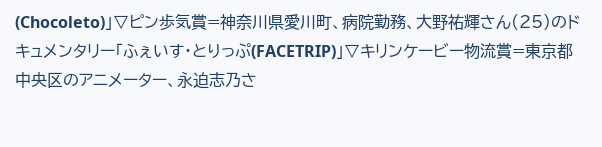(Chocoleto)」▽ピン歩気賞=神奈川県愛川町、病院勤務、大野祐輝さん(25)のドキュメンタリー「ふぇいす・とりっぷ(FACETRIP)」▽キリンケービー物流賞=東京都中央区のアニメーター、永迫志乃さ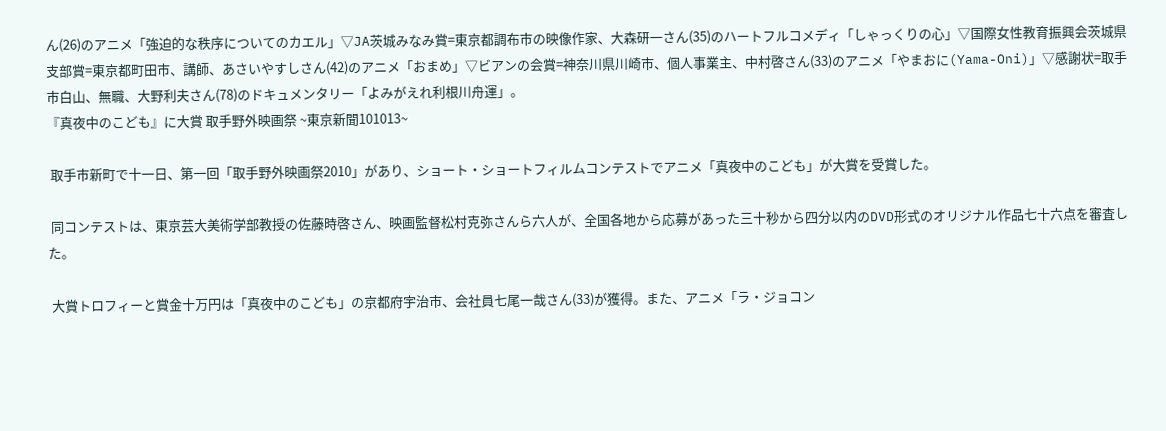ん(26)のアニメ「強迫的な秩序についてのカエル」▽JA茨城みなみ賞=東京都調布市の映像作家、大森研一さん(35)のハートフルコメディ「しゃっくりの心」▽国際女性教育振興会茨城県支部賞=東京都町田市、講師、あさいやすしさん(42)のアニメ「おまめ」▽ビアンの会賞=神奈川県川崎市、個人事業主、中村啓さん(33)のアニメ「やまおに(Yama-Oni)」▽感謝状=取手市白山、無職、大野利夫さん(78)のドキュメンタリー「よみがえれ利根川舟運」。
『真夜中のこども』に大賞 取手野外映画祭 ~東京新聞101013~

 取手市新町で十一日、第一回「取手野外映画祭2010」があり、ショート・ショートフィルムコンテストでアニメ「真夜中のこども」が大賞を受賞した。

 同コンテストは、東京芸大美術学部教授の佐藤時啓さん、映画監督松村克弥さんら六人が、全国各地から応募があった三十秒から四分以内のDVD形式のオリジナル作品七十六点を審査した。

 大賞トロフィーと賞金十万円は「真夜中のこども」の京都府宇治市、会社員七尾一哉さん(33)が獲得。また、アニメ「ラ・ジョコン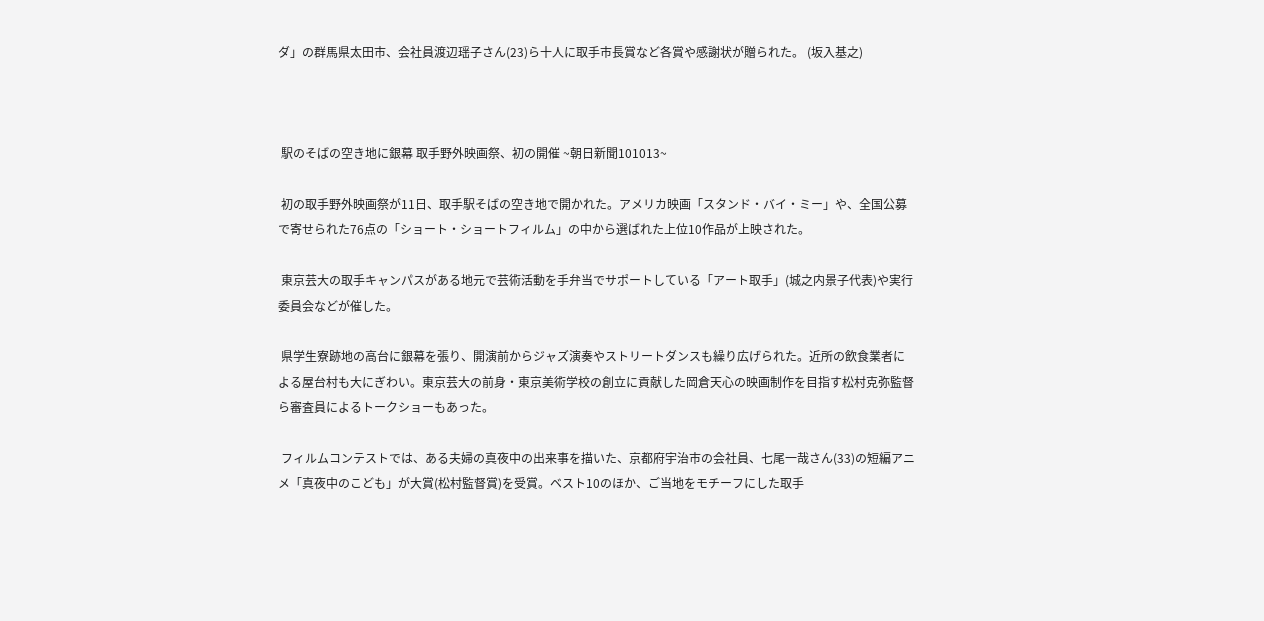ダ」の群馬県太田市、会社員渡辺瑶子さん(23)ら十人に取手市長賞など各賞や感謝状が贈られた。 (坂入基之)



 駅のそばの空き地に銀幕 取手野外映画祭、初の開催 ~朝日新聞101013~

 初の取手野外映画祭が11日、取手駅そばの空き地で開かれた。アメリカ映画「スタンド・バイ・ミー」や、全国公募で寄せられた76点の「ショート・ショートフィルム」の中から選ばれた上位10作品が上映された。

 東京芸大の取手キャンパスがある地元で芸術活動を手弁当でサポートしている「アート取手」(城之内景子代表)や実行委員会などが催した。

 県学生寮跡地の高台に銀幕を張り、開演前からジャズ演奏やストリートダンスも繰り広げられた。近所の飲食業者による屋台村も大にぎわい。東京芸大の前身・東京美術学校の創立に貢献した岡倉天心の映画制作を目指す松村克弥監督ら審査員によるトークショーもあった。

 フィルムコンテストでは、ある夫婦の真夜中の出来事を描いた、京都府宇治市の会社員、七尾一哉さん(33)の短編アニメ「真夜中のこども」が大賞(松村監督賞)を受賞。ベスト10のほか、ご当地をモチーフにした取手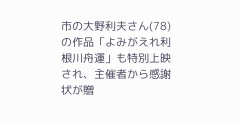市の大野利夫さん(78)の作品「よみがえれ利根川舟運」も特別上映され、主催者から感謝状が贈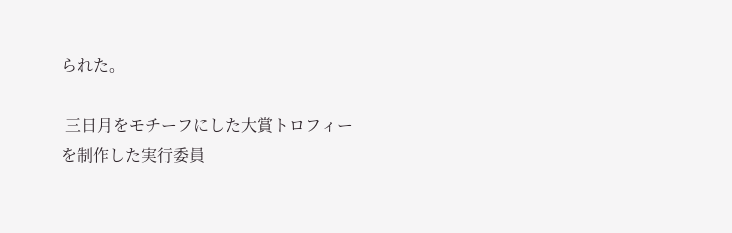られた。

 三日月をモチーフにした大賞トロフィーを制作した実行委員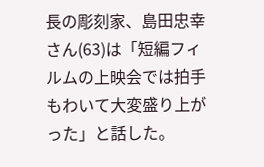長の彫刻家、島田忠幸さん(63)は「短編フィルムの上映会では拍手もわいて大変盛り上がった」と話した。